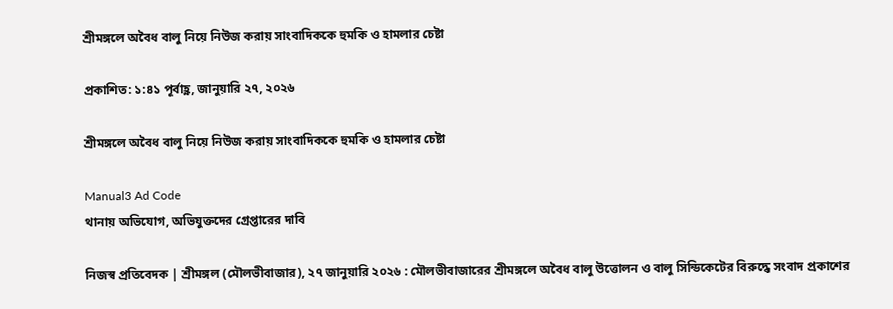শ্রীমঙ্গলে অবৈধ বালু নিয়ে নিউজ করায় সাংবাদিককে হুমকি ও হামলার চেষ্টা

প্রকাশিত: ১:৪১ পূর্বাহ্ণ, জানুয়ারি ২৭, ২০২৬

শ্রীমঙ্গলে অবৈধ বালু নিয়ে নিউজ করায় সাংবাদিককে হুমকি ও হামলার চেষ্টা

Manual3 Ad Code
থানায় অভিযোগ, অভিযুক্তদের গ্রেপ্তারের দাবি

নিজস্ব প্রতিবেদক | শ্রীমঙ্গল (মৌলভীবাজার), ২৭ জানুয়ারি ২০২৬ : মৌলভীবাজারের শ্রীমঙ্গলে অবৈধ বালু উত্তোলন ও বালু সিন্ডিকেটের বিরুদ্ধে সংবাদ প্রকাশের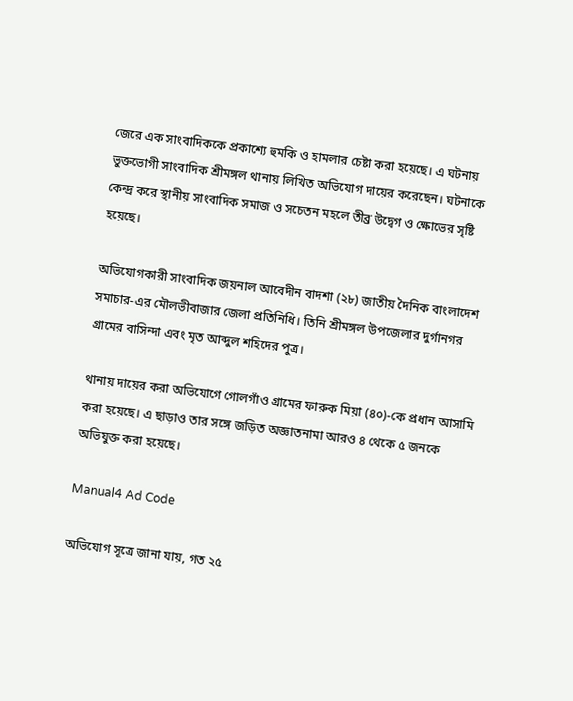জেরে এক সাংবাদিককে প্রকাশ্যে হুমকি ও হামলার চেষ্টা করা হয়েছে। এ ঘটনায় ভুক্তভোগী সাংবাদিক শ্রীমঙ্গল থানায় লিখিত অভিযোগ দায়ের করেছেন। ঘটনাকে কেন্দ্র করে স্থানীয় সাংবাদিক সমাজ ও সচেতন মহলে তীব্র উদ্বেগ ও ক্ষোভের সৃষ্টি হয়েছে।

অভিযোগকারী সাংবাদিক জয়নাল আবেদীন বাদশা (২৮) জাতীয় দৈনিক বাংলাদেশ সমাচার-এর মৌলভীবাজার জেলা প্রতিনিধি। তিনি শ্রীমঙ্গল উপজেলার দুর্গানগর গ্রামের বাসিন্দা এবং মৃত আব্দুল শহিদের পুত্র।

থানায় দায়ের করা অভিযোগে গোলগাঁও গ্রামের ফারুক মিয়া (৪০)-কে প্রধান আসামি করা হয়েছে। এ ছাড়াও তার সঙ্গে জড়িত অজ্ঞাতনামা আরও ৪ থেকে ৫ জনকে অভিযুক্ত করা হয়েছে।

Manual4 Ad Code

অভিযোগ সূত্রে জানা যায়, গত ২৫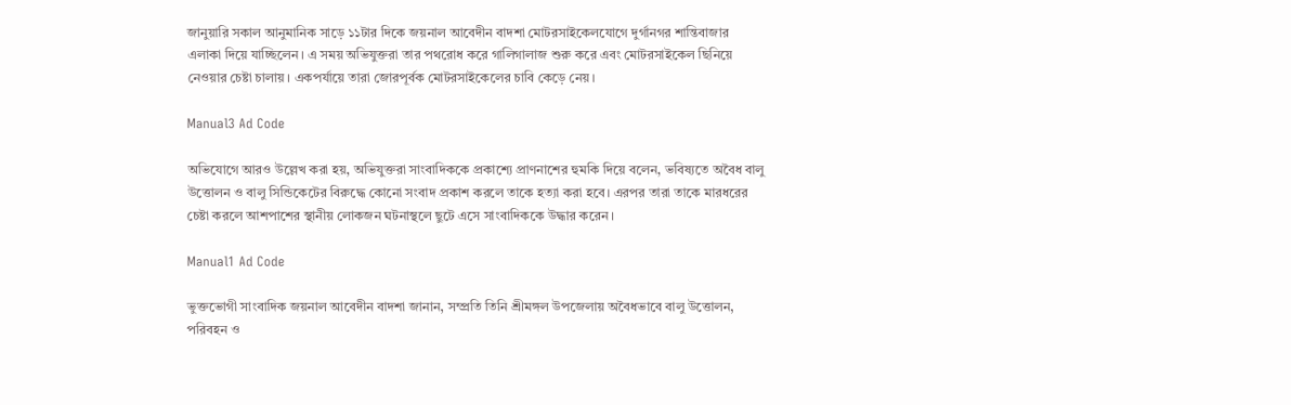জানুয়ারি সকাল আনুমানিক সাড়ে ১১টার দিকে জয়নাল আবেদীন বাদশা মোটরসাইকেলযোগে দুর্গানগর শান্তিবাজার এলাকা দিয়ে যাচ্ছিলেন। এ সময় অভিযুক্তরা তার পথরোধ করে গালিগালাজ শুরু করে এবং মোটরসাইকেল ছিনিয়ে নেওয়ার চেষ্টা চালায়। একপর্যায়ে তারা জোরপূর্বক মোটরসাইকেলের চাবি কেড়ে নেয়।

Manual3 Ad Code

অভিযোগে আরও উল্লেখ করা হয়, অভিযুক্তরা সাংবাদিককে প্রকাশ্যে প্রাণনাশের হুমকি দিয়ে বলেন, ভবিষ্যতে অবৈধ বালু উত্তোলন ও বালু সিন্ডিকেটের বিরুদ্ধে কোনো সংবাদ প্রকাশ করলে তাকে হত্যা করা হবে। এরপর তারা তাকে মারধরের চেষ্টা করলে আশপাশের স্থানীয় লোকজন ঘটনাস্থলে ছুটে এসে সাংবাদিককে উদ্ধার করেন।

Manual1 Ad Code

ভুক্তভোগী সাংবাদিক জয়নাল আবেদীন বাদশা জানান, সম্প্রতি তিনি শ্রীমঙ্গল উপজেলায় অবৈধভাবে বালু উত্তোলন, পরিবহন ও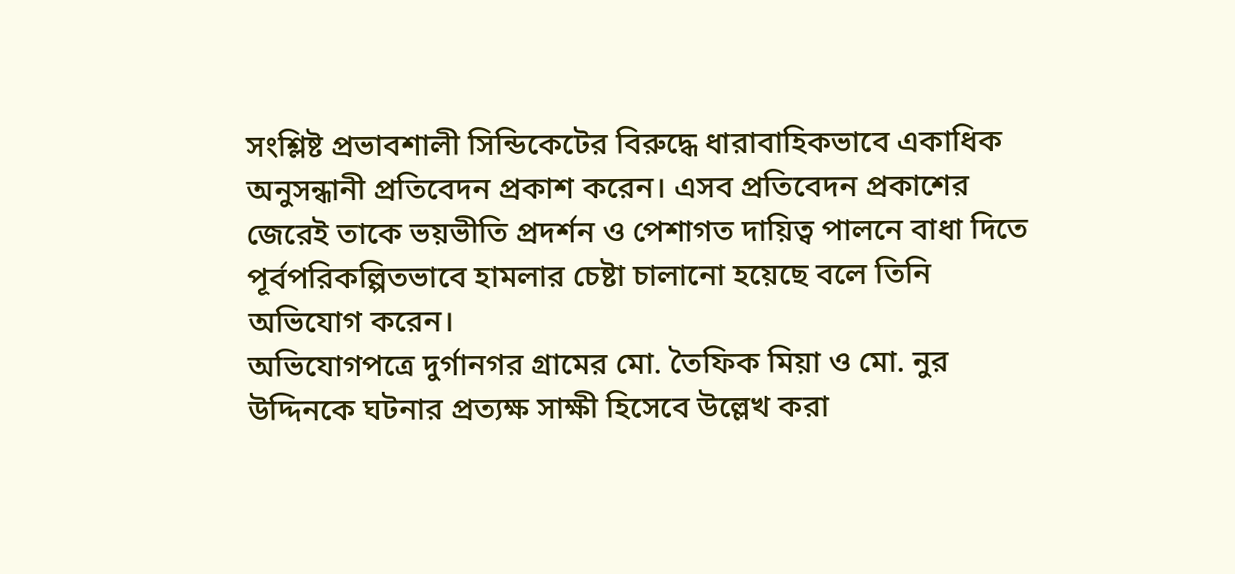সংশ্লিষ্ট প্রভাবশালী সিন্ডিকেটের বিরুদ্ধে ধারাবাহিকভাবে একাধিক অনুসন্ধানী প্রতিবেদন প্রকাশ করেন। এসব প্রতিবেদন প্রকাশের জেরেই তাকে ভয়ভীতি প্রদর্শন ও পেশাগত দায়িত্ব পালনে বাধা দিতে পূর্বপরিকল্পিতভাবে হামলার চেষ্টা চালানো হয়েছে বলে তিনি অভিযোগ করেন।
অভিযোগপত্রে দুর্গানগর গ্রামের মো. তৈফিক মিয়া ও মো. নুর উদ্দিনকে ঘটনার প্রত্যক্ষ সাক্ষী হিসেবে উল্লেখ করা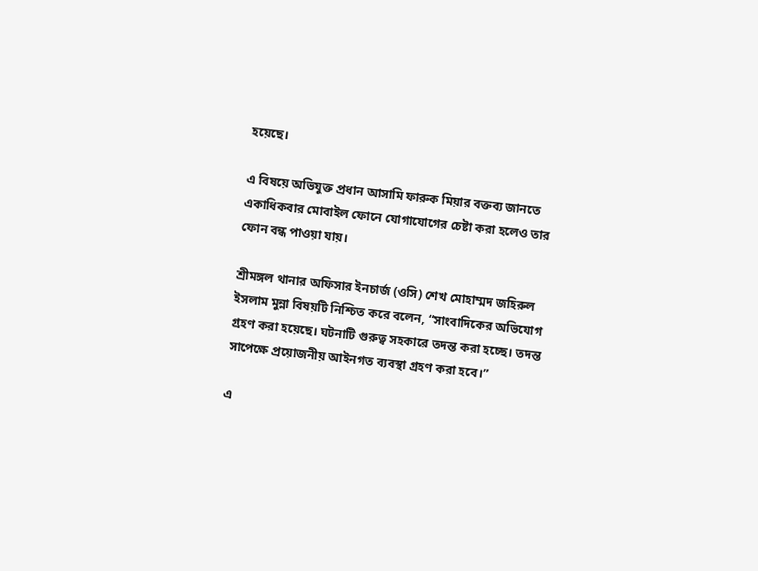হয়েছে।

এ বিষয়ে অভিযুক্ত প্রধান আসামি ফারুক মিয়ার বক্তব্য জানতে একাধিকবার মোবাইল ফোনে যোগাযোগের চেষ্টা করা হলেও তার ফোন বন্ধ পাওয়া যায়।

শ্রীমঙ্গল থানার অফিসার ইনচার্জ (ওসি) শেখ মোহাম্মদ জহিরুল ইসলাম মুন্না বিষয়টি নিশ্চিত করে বলেন, “সাংবাদিকের অভিযোগ গ্রহণ করা হয়েছে। ঘটনাটি গুরুত্ব সহকারে তদন্ত করা হচ্ছে। তদন্ত সাপেক্ষে প্রয়োজনীয় আইনগত ব্যবস্থা গ্রহণ করা হবে।”

এ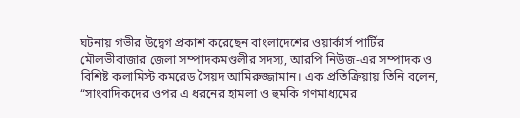ঘটনায় গভীর উদ্বেগ প্রকাশ করেছেন বাংলাদেশের ওয়ার্কার্স পার্টির মৌলভীবাজার জেলা সম্পাদকমণ্ডলীর সদস্য, আরপি নিউজ-এর সম্পাদক ও বিশিষ্ট কলামিস্ট কমরেড সৈয়দ আমিরুজ্জামান। এক প্রতিক্রিয়ায় তিনি বলেন, “সাংবাদিকদের ওপর এ ধরনের হামলা ও হুমকি গণমাধ্যমের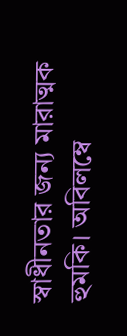স্বাধীনতার জন্য মারাত্মক হুমকি। অবিলম্বে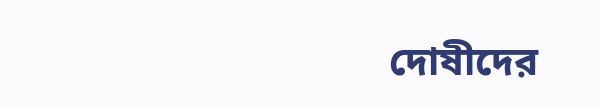দোষীদের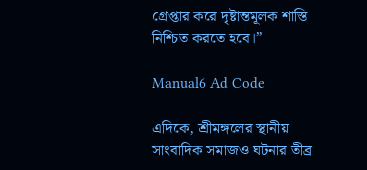গ্রেপ্তার করে দৃষ্টান্তমূলক শাস্তি নিশ্চিত করতে হবে।”

Manual6 Ad Code

এদিকে, শ্রীমঙ্গলের স্থানীয় সাংবাদিক সমাজও ঘটনার তীব্র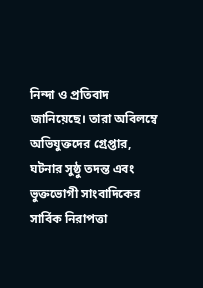নিন্দা ও প্রতিবাদ জানিয়েছে। তারা অবিলম্বে অভিযুক্তদের গ্রেপ্তার, ঘটনার সুষ্ঠু তদন্ত এবং ভুক্তভোগী সাংবাদিকের সার্বিক নিরাপত্তা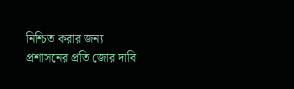নিশ্চিত করার জন্য প্রশাসনের প্রতি জোর দাবি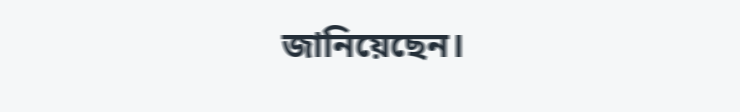জানিয়েছেন।